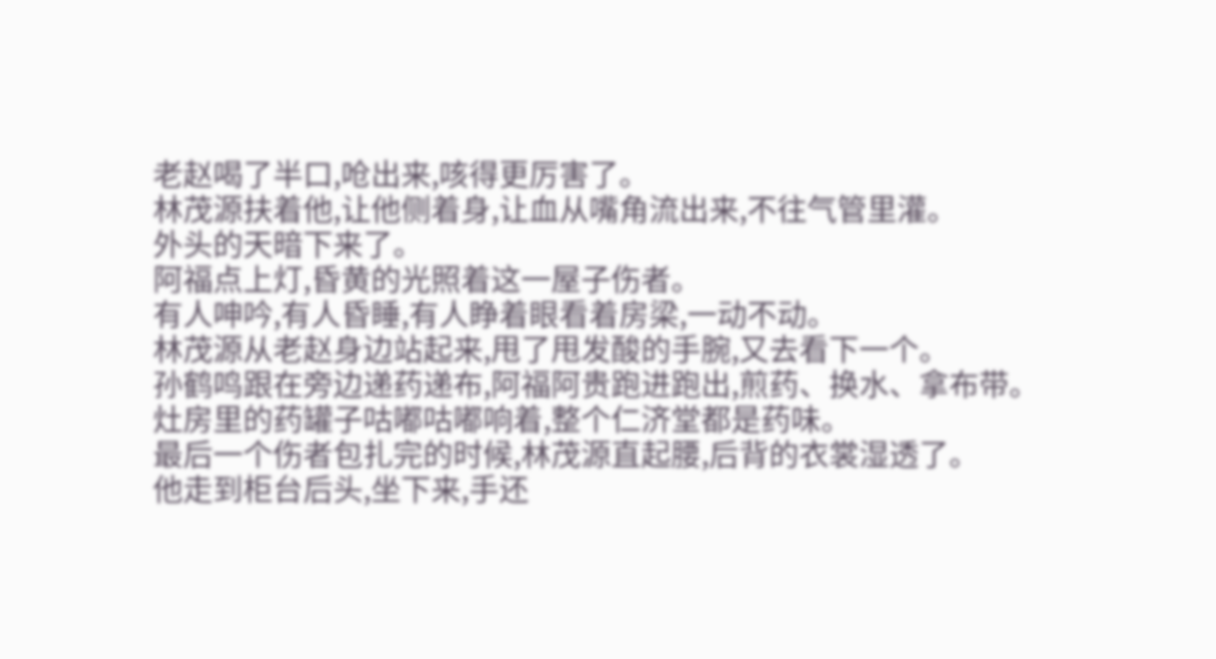老赵喝了半口,呛出来,咳得更厉害了。
林茂源扶着他,让他侧着身,让血从嘴角流出来,不往气管里灌。
外头的天暗下来了。
阿福点上灯,昏黄的光照着这一屋子伤者。
有人呻吟,有人昏睡,有人睁着眼看着房梁,一动不动。
林茂源从老赵身边站起来,甩了甩发酸的手腕,又去看下一个。
孙鹤鸣跟在旁边递药递布,阿福阿贵跑进跑出,煎药、换水、拿布带。
灶房里的药罐子咕嘟咕嘟响着,整个仁济堂都是药味。
最后一个伤者包扎完的时候,林茂源直起腰,后背的衣裳湿透了。
他走到柜台后头,坐下来,手还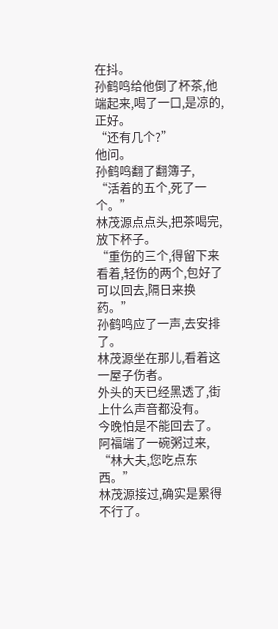在抖。
孙鹤鸣给他倒了杯茶,他端起来,喝了一口,是凉的,正好。
“还有几个?”
他问。
孙鹤鸣翻了翻簿子,
“活着的五个,死了一个。”
林茂源点点头,把茶喝完,放下杯子。
“重伤的三个,得留下来看着,轻伤的两个,包好了可以回去,隔日来换药。”
孙鹤鸣应了一声,去安排了。
林茂源坐在那儿,看着这一屋子伤者。
外头的天已经黑透了,街上什么声音都没有。
今晚怕是不能回去了。
阿福端了一碗粥过来,
“林大夫,您吃点东西。”
林茂源接过,确实是累得不行了。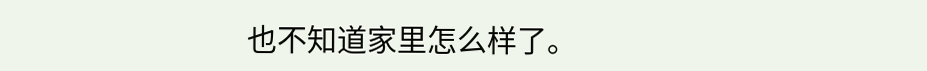也不知道家里怎么样了。